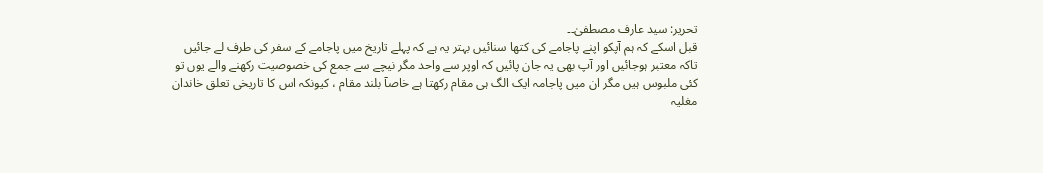تحریر: سید عارف مصطفیٰ۔۔
قبل اسکے کہ ہم آپکو اپنے پاجامے کی کتھا سنائیں بہتر یہ ہے کہ پہلے تاریخ میں پاجامے کے سفر کی طرف لے جائیں تاکہ معتبر ہوجائیں اور آپ بھی یہ جان پائیں کہ اوپر سے واحد مگر نیچے سے جمع کی خصوصیت رکھنے والے یوں تو کئی ملبوس ہیں مگر ان میں پاجامہ ایک الگ ہی مقام رکھتا ہے خاصآ بلند مقام ، کیونکہ اس کا تاریخی تعلق خاندان مغلیہ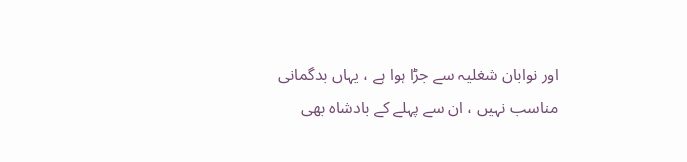اور نوابان شغلیہ سے جڑا ہوا ہے ، یہاں بدگمانی مناسب نہیں ، ان سے پہلے کے بادشاہ بھی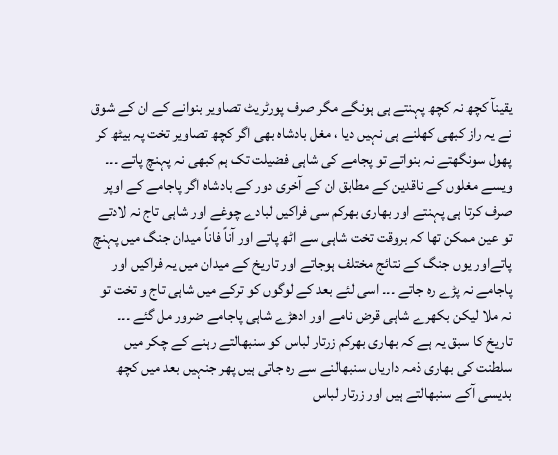یقینآ کچھ نہ کچھ پہنتے ہی ہونگے مگر صرف پورٹریٹ تصاویر بنوانے کے ان کے شوق نے یہ راز کبھی کھلنے ہی نہیں دیا ، مغل بادشاہ بھی اگر کچھ تصاویر تخت پہ بیٹھ کر پھول سونگھتے نہ بنواتے تو پجامے کی شاہی فضیلت تک ہم کبھی نہ پہنچ پاتے ۔۔۔ ویسے مغلوں کے ناقدین کے مطابق ان کے آخری دور کے بادشاہ اگر پاجامے کے اوپر صرف کرتا ہی پہنتے اور بھاری بھرکم سی فراکیں لبادے چوغے اور شاہی تاج نہ لادتے تو عین ممکن تھا کہ بروقت تخت شاہی سے اٹھ پاتے اور آناً فاناً میدان جنگ میں پہنچ پاتےاور یوں جنگ کے نتائج مختلف ہوجاتے اور تاریخ کے میدان میں یہ فراکیں اور پاجامے نہ پڑے رہ جاتے ۔۔۔ اسی لئے بعد کے لوگوں کو ترکے میں شاہی تاج و تخت تو نہ ملا لیکن بکھرے شاہی قرض نامے اور ادھڑے شاہی پاجامے ضرور مل گئے ۔۔۔ تاریخ کا سبق یہ ہے کہ بھاری بھرکم زرتار لباس کو سنبھالتے رہنے کے چکر میں سلطنت کی بھاری ذمہ داریاں سنبھالنے سے رہ جاتی ہیں پھر جنہیں بعد میں کچھ بدیسی آکے سنبھالتے ہیں اور زرتار لباس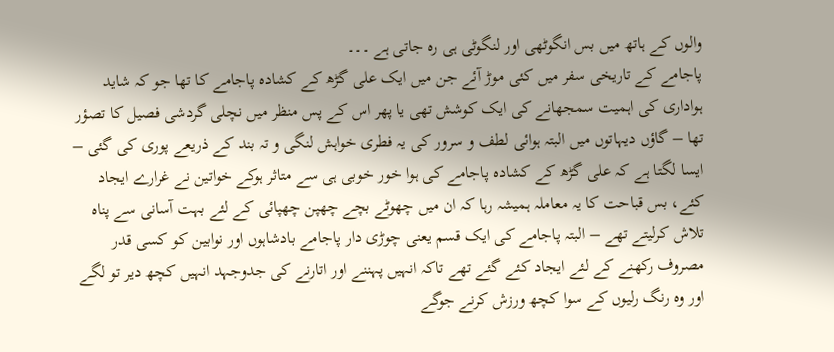والوں کے ہاتھ میں بس انگوٹھی اور لنگوٹی ہی رہ جاتی ہے ۔۔۔
پاجامے کے تاریخی سفر میں کئی موڑ آئے جن میں ایک علی گڑھ کے کشادہ پاجامے کا تھا جو کہ شاید ہواداری کی اہمیت سمجھانے کی ایک کوشش تھی یا پھر اس کے پس منظر میں نچلی گردشی فصیل کا تصؤر تھا – گاؤں دیہاتوں میں البتہ ہوائی لطف و سرور کی یہ فطری خواہش لنگی و تہ بند کے ذریعے پوری کی گئی –
ایسا لگتا ہے کہ علی گڑھ کے کشادہ پاجامے کی ہوا خور خوبی ہی سے متاثر ہوکے خواتین نے غرارے ایجاد کئے، بس قباحت کا یہ معاملہ ہمیشہ رہا کہ ان میں چھوٹے بچے چھپن چھپائی کے لئے بہت آسانی سے پناہ تلاش کرلیتے تھے – البتہ پاجامے کی ایک قسم یعنی چوڑی دار پاجامے بادشاہوں اور نوابین کو کسی قدر مصروف رکھنے کے لئے ایجاد کئے گئے تھے تاکہ انہیں پہننے اور اتارنے کی جدوجہد انہیں کچھ دیر تو لگے اور وہ رنگ رلیوں کے سوا کچھ ورزش کرنے جوگے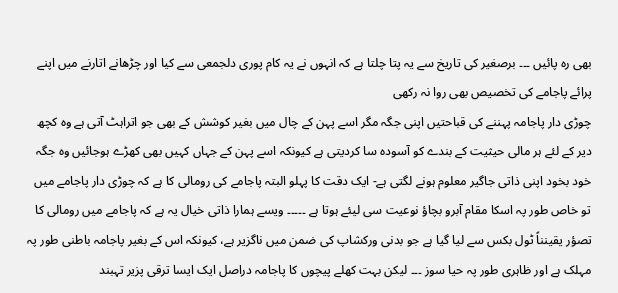بھی رہ پائیں ۔۔۔ برصغیر کی تاریخ سے یہ پتا چلتا ہے کہ انہوں نے یہ کام پوری دلجمعی سے کیا اور چڑھانے اتارنے میں اپنے پرائے پاجامے کی تخصیص بھی روا نہ رکھی
چوڑی دار پاجامہ پہننے کی قباحتیں اپنی جگہ مگر اسے پہن کے چال میں بغیر کوشش کے بھی جو اتراہٹ آتی ہے وہ کچھ دیر کے لئے ہر مالی حیثیت کے بندے کو آسودہ سا کردیتی ہے کیونکہ اسے پہن کے جہاں کہیں بھی کھڑے ہوجائیں وہ جگہ خود بخود اپنی ذاتی جاگیر معلوم ہونے لگتی ہے- ایک دقت کا پہلو البتہ پاجامے کی رومالی کا ہے کہ چوڑی دار پاجامے میں تو خاص طور پہ اسکا مقام آبرو بچاؤ نوعیت سی لیئے ہوتا ہے ۔۔۔۔۔ ویسے ہمارا ذاتی خیال یہ ہے کہ پاجامے میں رومالی کا تصؤر یقینناً ٹول بکس سے لیا گیا ہے جو بدنی ورکشاپ کی ضمن میں ناگزیر ہے، کیونکہ اس کے بغیر پاجامہ باطنی طور پہ مہلک ہے اور ظاہری طور پہ حیا سوز ۔۔۔ لیکن بہت کھلے پیچوں کا پاجامہ دراصل ایک ایسا ترقی پزیر تہبند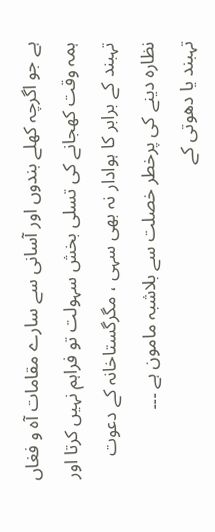ہے جو اگرچہ کھلے بندوں اور آسانی سے سارے مقامات آہ و فغاں ہمہ وقت کھجانے کی تسلی بخش سہولت تو فراہم نہیں کرتا اور تہبند کے برابر کا ہوادار نہ بھی سہی ، مگرگستاخانہ کے دعوت نظارہ دینے کی پرخطر خصلت سے بلاشبہ مامون ہے ۔۔۔
تہبند یا دھوتی کے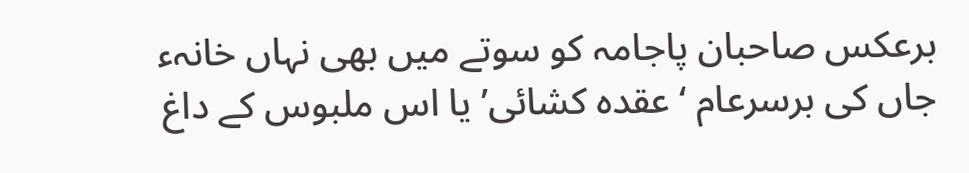برعکس صاحبان پاجامہ کو سوتے میں بھی نہاں خانہء جاں کی برسرعام ‘ عقدہ کشائی’ یا اس ملبوس کے داغ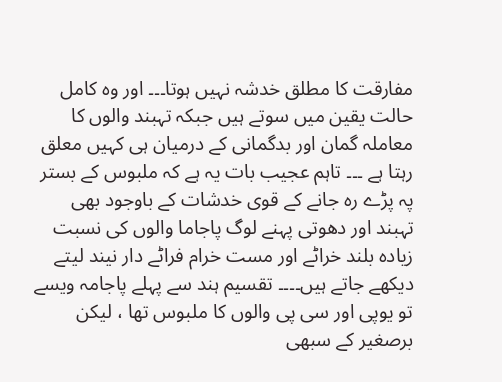مفارقت کا مطلق خدشہ نہیں ہوتا۔۔۔ اور وہ کامل حالت یقین میں سوتے ہیں جبکہ تہبند والوں کا معاملہ گمان اور بدگمانی کے درمیان ہی کہیں معلق رہتا ہے ۔۔۔ تاہم عجیب بات یہ ہے کہ ملبوس کے بستر پہ پڑے رہ جانے کے قوی خدشات کے باوجود بھی تہبند اور دھوتی پہنے لوگ پاجاما والوں کی نسبت زیادہ بلند خراٹے اور مست خرام فراٹے دار نیند لیتے دیکھے جاتے ہیں۔۔۔۔ تقسیم ہند سے پہلے پاجامہ ویسے تو یوپی اور سی پی والوں کا ملبوس تھا ، لیکن برصغیر کے سبھی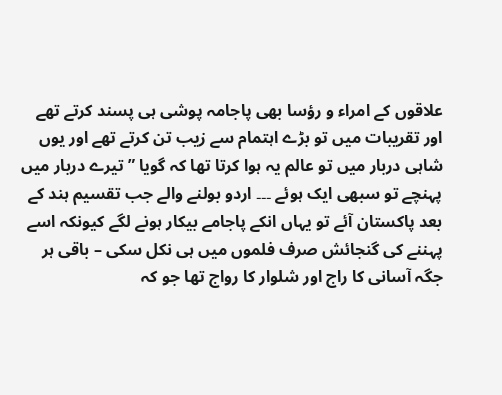علاقوں کے امراء و رؤسا بھی پاجامہ پوشی ہی پسند کرتے تھے اور تقریبات میں تو بڑے اہتمام سے زیب تن کرتے تھے اور یوں شاہی دربار میں تو عالم یہ ہوا کرتا تھا کہ گویا ” تیرے دربار میں پہنچے تو سبھی ایک ہوئے ۔۔۔ اردو بولنے والے جب تقسیم ہند کے بعد پاکستان آئے تو یہاں انکے پاجامے بیکار ہونے لگے کیونکہ اسے پہننے کی گنجائش صرف فلموں میں ہی نکل سکی – باقی ہر جگہ آسانی کا راج اور شلوار کا رواج تھا جو کہ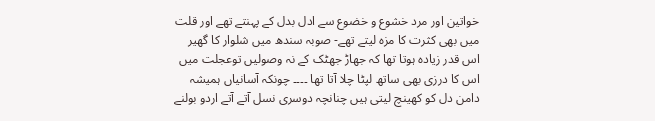خواتین اور مرد خشوع و خضوع سے ادل بدل کے پہنتے تھے اور قلت میں بھی کثرت کا مزہ لیتے تھے- صوبہ سندھ میں شلوار کا گھیر اس قدر زیادہ ہوتا تھا کہ جھاڑ جھٹک کے نہ وصولیں توعجلت میں اس کا درزی بھی ساتھ لپٹا چلا آتا تھا ۔۔۔۔ چونکہ آسانیاں ہمیشہ دامن دل کو کھینچ لیتی ہیں چنانچہ دوسری نسل آتے آتے اردو بولنے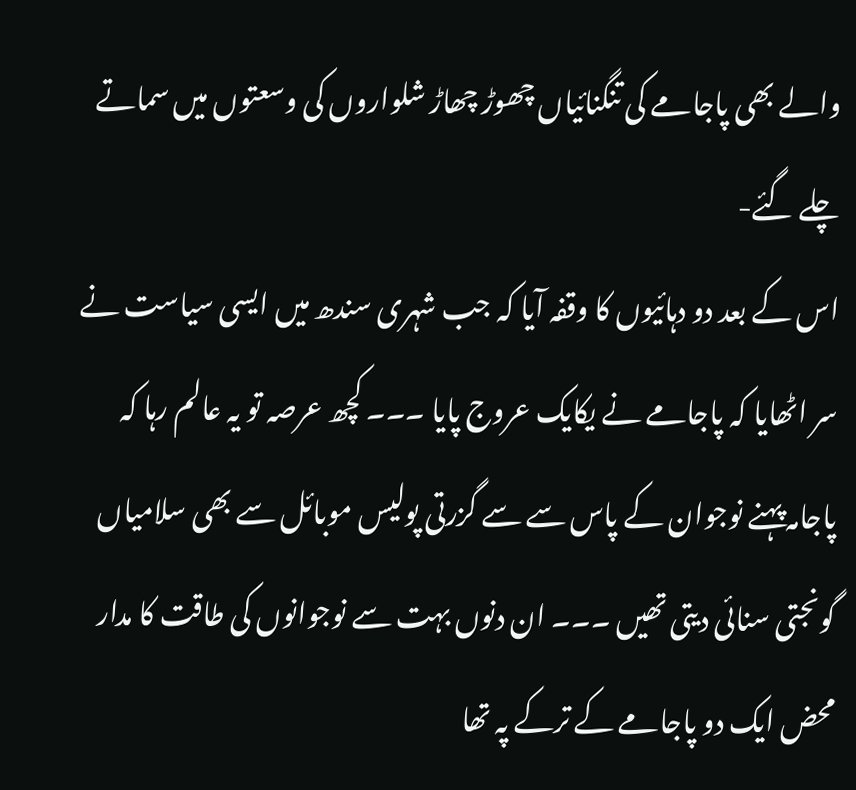والے بھی پاجامے کی تنگنائیاں چھوڑ چھاڑ شلواروں کی وسعتوں میں سماتے چلے گئے-
اس کے بعد دو دہائیوں کا وقفہ آیا کہ جب شہری سندھ میں ایسی سیاست نے سر اٹھایا کہ پاجامے نے یکایک عروج پایا ۔۔۔ کچھ عرصہ تو یہ عالم رہا کہ پاجامہ پہنے نوجوان کے پاس سے سے گزرتی پولیس موبائل سے بھی سلامیاں گونجتی سنائی دیتی تھیں ۔۔۔ ان دنوں بہت سے نوجوانوں کی طاقت کا مدار محض ایک دو پاجامے کے ترکے پہ تھا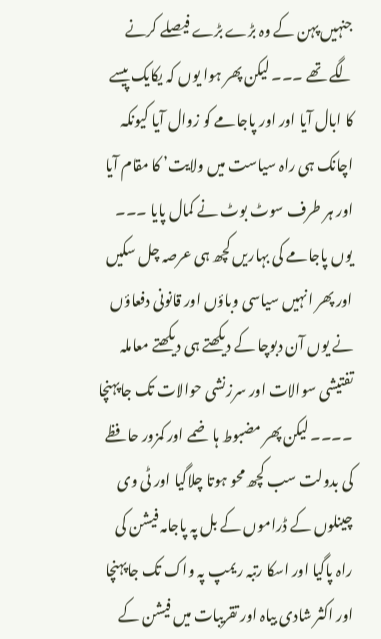جنہیں پہن کے وہ بڑے بڑے فیصلے کرنے لگے تھے ۔۔۔ لیکن پھر ہوا یوں کہ یکایک پیسے کا ابال آیا اور اور پاجامے کو زوال آیا کیونکہ اچانک ہی راہ سیاست میں ولایت’ کا مقام آیا اور ہر طرف سوٹ بوٹ نے کمال پایا ۔۔۔ یوں پاجامے کی بہاریں کچھ ہی عرصہ چل سکیں اور پھر انہیں سیاسی وباؤں اور قانونی دفعاؤں نے یوں آن دبوچا کے دیکھتے ہی دیکھتے معاملہ تفتیشی سوالات اور سرزنشی حوالات تک جاپہنچا ۔۔۔۔ لیکن پھر مضبوط ہاضمے اور کمزور حافظے کی بدولت سب کچھ محو ہوتا چلاگیا اور ٹی وی چینلوں کے ڈراموں کے بل پہ پاجامہ فیشن کی راہ پاگیا اور اسکا رتبہ ریمپ پہ واک تک جاپہنچا اور اکثر شادی بیاہ اور تقریبات میں فیشن کے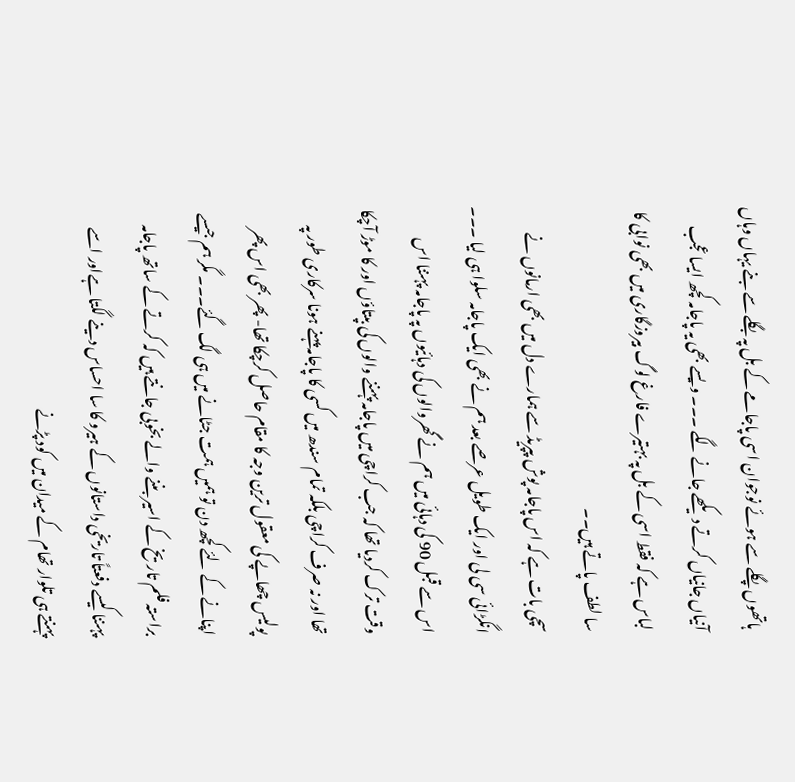ہاتھوں پگلے سے ہوئے نوجوان اسی پاجامے کے بل پہ بگلے سے بنے یہاں وہاں آنیاں جانیاں کرتے دیکھے جانے لگے ۔۔۔ ویسے بھی یہ پاجامہ کچھ ایسا عجب لباس ہے کہ فقط اسی کے بل پہ بہتیرے فارغ لوگ بیروزگاری میں بھی نوابی کا سا لطف پاتے ہیں۔۔
سچی بات ہے کہ اس پاجامہ پوش پپریڈ سے ہمارے دل میں بھی ارمانوں نے انگڑائی سی لی اور ایک طویل عرصے بعد ہم نے بھی ایک پاجامہ سلوا ہی لیا ۔۔۔ اس سے قبل 90 کی دہائی میں ہم نے گھروالوں کی دہائیوں پہ پاجامہ پہننا اس وقت ترک کردیا تھا کہ جب کراچی میں پاجامہ پہننے والوں کی بپتاؤں اور کا موڑ آچکا تھا اور نہ صرف کراچی بلکہ تمام سندھ میں کسی کا پاجامہ پہنے ہونا سرکاری طور پہ پولیس چھاپے کی معقول ترین وجہ کا مقام حاصل کرچکا تھا- پھر بھی اس پھر اپنانے کے لئے کچھ دن تو ہمیں ہمت جٹانے میں ہی لگ گئے۔۔۔ مگر ہم جیسے براستہ فلم تاریخ کے اسیر بننے والے بخوبی جانتے ہیں کہ کرتے کے ساتھ پاجامہ پہننا کیسے دفعتاً تاریخی داستانوں کے ہیرو کا سا احساس دینے لگتا ہےاور اسے پہنتے ہی تلوار تھام کے میدان میں کود پڑنے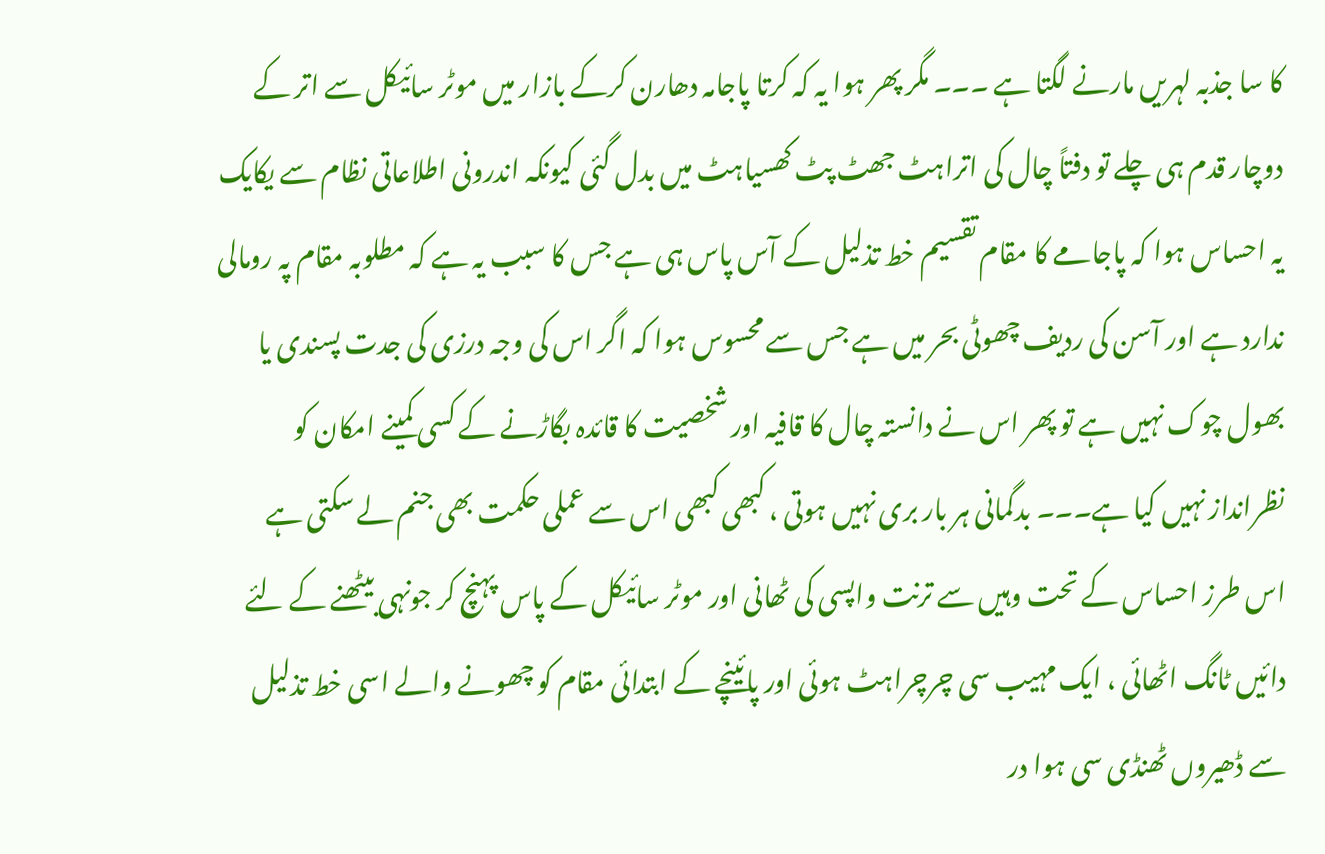کا سا جذبہ لہریں مارنے لگتا ہے ۔۔۔ مگر پھر ہوا یہ کہ کرتا پاجامہ دھارن کرکے بازار میں موٹر سائیکل سے اتر کے دوچار قدم ہی چلے تو دفتاً چال کی اتراہٹ جھٹ پٹ کھسیاہٹ میں بدل گئی کیونکہ اندرونی اطلاعاتی نظام سے یکایک یہ احساس ہوا کہ پاجامے کا مقام تقسیم خط تذلیل کے آس پاس ہی ہے جس کا سبب یہ ہے کہ مطلوبہ مقام پہ رومالی ندارد ہے اور آسن کی ردیف چھوٹی بحر میں ہے جس سے محسوس ہوا کہ اگر اس کی وجہ درزی کی جدت پسندی یا بھول چوک نہیں ہے تو پھر اس نے دانستہ چال کا قافیہ اور شخصیت کا قائدہ بگاڑنے کے کسی کمینے امکان کو نظرانداز نہیں کیا ہے۔۔۔ بدگمانی ہر بار بری نہیں ہوتی ، کبھی کبھی اس سے عملی حکمت بھی جنم لے سکتی ہے اس طرز احساس کے تحت وہیں سے ترنت واپسی کی ٹھانی اور موٹر سائیکل کے پاس پہنچ کر جونہی بیٹھنے کے لئے دائیں ٹانگ اٹھائی ، ایک مہیب سی چرچراہٹ ہوئی اور پائینچے کے ابتدائی مقام کو چھونے والے اسی خط تذلیل سے ڈھیروں ٹھنڈی سی ہوا در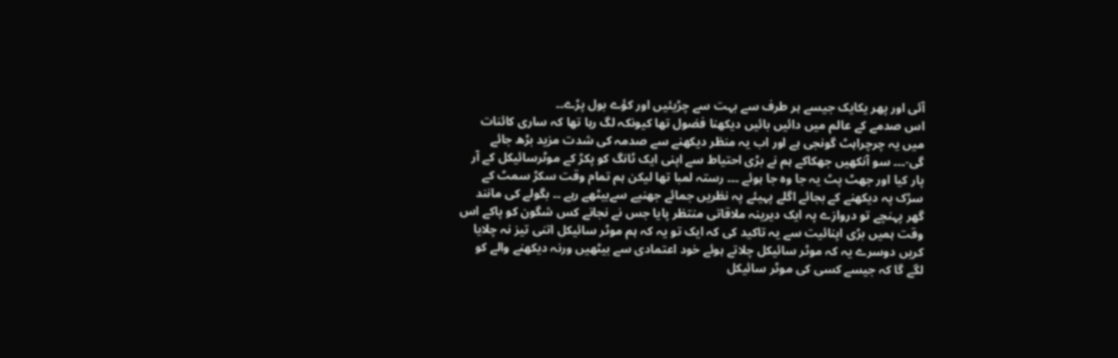آئی اور پھر یکایک جیسے ہر طرف سے بہت سے چڑیئیں اور کؤے بول پڑے۔۔
اس صدمے کے عالم میں دائیں بائیں دیکھنا فضول تھا کیونکہ لگ رہا تھا کہ ساری کائنات میں یہ چرچراہٹ گونجی ہے اور اب یہ منظر دیکھنے سے صدمہ کی شدت مزید بڑھ جائے گی-۔۔۔ سو آنکھیں جھکاکے ہم نے بڑی احتیاط سے اپنی ایک ٹانگ کو پکڑ کے موٹرسائیکل کے آر پار کیا اور جھٹ پٹ یہ جا وہ جا ہوئے ۔۔۔ رستہ لمبا تھا لیکن ہم تمام وقت سکڑ سمٹ کے سڑک پہ دیکھنے کے بجائے اگلے پہیئے پہ نظریں جمائے جھنپے سےبیٹھے رہے ۔۔ بگولے کی مانند گھر پہنچے تو دروازے پہ ایک دیرینہ ملاقاتی منتظر پایا جس نے نجانے کس شگون کو پاکے اس وقت ہمیں بڑی اپنائیت سے یہ تاکید کی کہ ایک تو یہ کہ ہم موٹر سائیکل اتنی تیز نہ چلایا کریں دوسرے یہ کہ موٹر سائیکل چلاتے ہوئے خود اعتمادی سے بیٹھیں ورنہ دیکھنے والے کو لگے گا کہ جیسے کسی کی موٹر سائیکل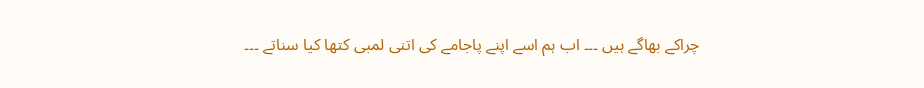چراکے بھاگے ہیں ۔۔۔ اب ہم اسے اپنے پاجامے کی اتنی لمبی کتھا کیا سناتے ۔۔۔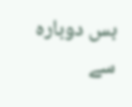بس دوبارہ سے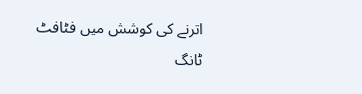اترنے کی کوشش میں فٹافٹ ٹانگ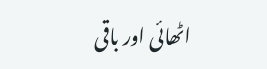اٹھائی اور باقی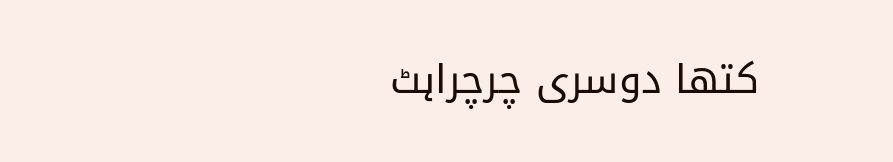کتھا دوسری چرچراہٹ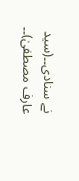نے سنادی۔۔(سید عارف مصطفیٰ)۔۔